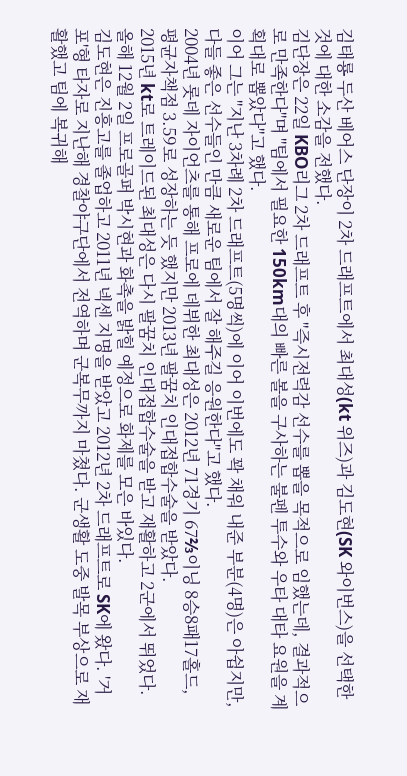김태룡 두산 베어스 단장이 2차 드래프트에서 최대성(kt 위즈)과 김도현(SK 와이번스)을 선택한 것에 대한 소감을 전했다.
김단장은 22일 KBO리그 2차 드래프트 후 "즉시전력감 선수를 뽑을 목적으로 임했는데, 결과적으로 만족한다"며 "팀에서 필요한 150km대의 빠른 볼을 구사하는 불펜 투수와 우타 대타 요원을 계획대로 뽑았다"고 했다.
이어 그는 "지난 3차례 2차 드래프트(5명씩)에 이어 이번에도 꽉 채워 내준 부분(4명)은 아쉽지만, 다들 좋은 선수들인 만큼 새로운 팀에서 잘 해주길 응원한다"고 했다.
2004년 롯데 자이언츠를 통해 프로에 데뷔한 최대성은 2012년 71경기 67⅔이닝 8승8패17홀드, 평균자책점 3.59로 성장하는 듯 했지만 2013년 팔꿈치 인대접합수술을 받았다.
2015년 kt로 트레이드된 최대성은 다시 팔꿈치 인대접합수술을 받고 재활하고 2군에서 뛰었다. 올해 12월 2일 프로골퍼 박시현과 화촉을 밝힐 예정으로 화제를 모은 바있다.
김도현은 진흥고를 졸업하고 2011년 넥센 지명을 받았고 2012년 2차 드래프트로 SK에 왔다. '거포'형 타자로 지난해 경찰야구단에서 전역하며 군복무까지 마쳤다. 군생활 도중 발목 부상으로 재활했고 팀에 복귀해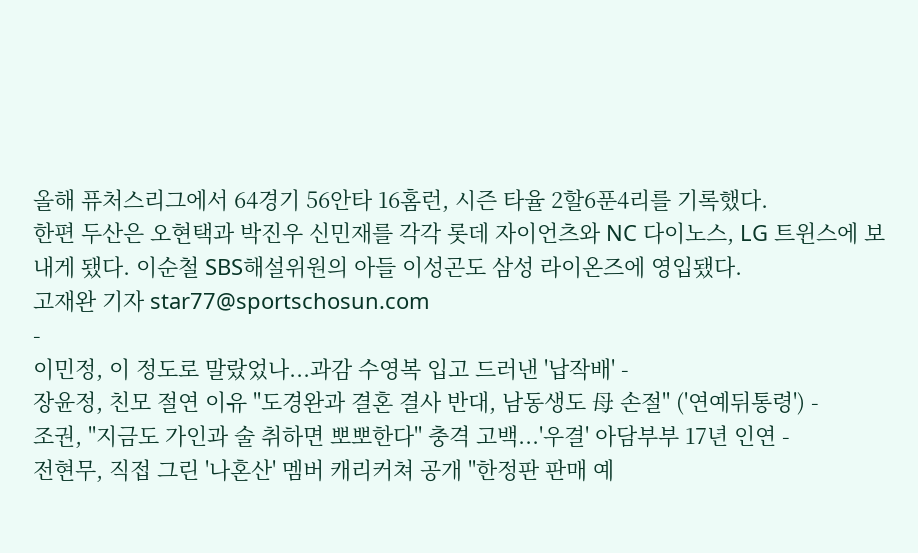올해 퓨처스리그에서 64경기 56안타 16홈런, 시즌 타율 2할6푼4리를 기록했다.
한편 두산은 오현택과 박진우 신민재를 각각 롯데 자이언츠와 NC 다이노스, LG 트윈스에 보내게 됐다. 이순철 SBS해설위원의 아들 이성곤도 삼성 라이온즈에 영입됐다.
고재완 기자 star77@sportschosun.com
-
이민정, 이 정도로 말랐었나...과감 수영복 입고 드러낸 '납작배' -
장윤정, 친모 절연 이유 "도경완과 결혼 결사 반대, 남동생도 母 손절" ('연예뒤통령') -
조권, "지금도 가인과 술 취하면 뽀뽀한다" 충격 고백...'우결' 아담부부 17년 인연 -
전현무, 직접 그린 '나혼산' 멤버 캐리커쳐 공개 "한정판 판매 예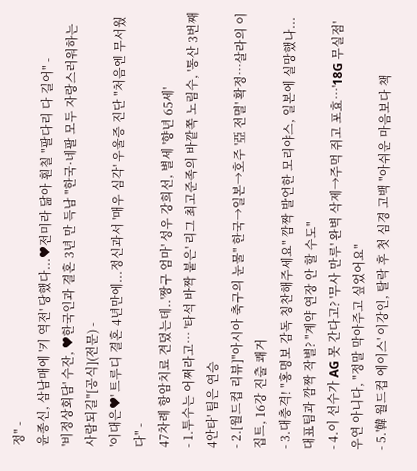정" -
윤종신, 삼남매에 '키 역전' 당했다...♥전미라 닮아 훤칠 "팔다리 다 길어" -
'비정상회담' 수잔, ♥한국인과 결혼 3년 만 득남 "한국·네팔 모두 자랑스러워하는 사람되길"[공식](전문) -
'이대은♥' 트루디 결혼 4년만에...정신과서 '매우 심각' 우울증 진단 "처음엔 무서웠다" -
47차례 항암치료 견뎠는데..'짱구 엄마' 성우 강희선, 별세 '향년 65세'
- 1.투수는 어쩌라고… '타석 바짝 붙은' 리그 최고준족의 바깥쪽 노림수, '통산 3번째 4안타' 팀은 연승
- 2.[월드컵 리뷰]"아시아 축구의 눈물" 한국→일본→호주 '亞 전멸' 확정…살라의 이집트, 16강 진출 쾌거
- 3.대충격! "홍명보 감독 칭찬해주세요" 깜짝 발언한 모리야스, 일본에 실망했나...대표팀과 깜짝 작별? "계약 연장 안 할 수도"
- 4.이 선수가 AG 못 간다고? '무사 만루' 완벽 삭제→주먹 쥐고 포효…'18G 무실점' 우연 아니다, "정말 막아주고 싶었어요"
- 5.'韓 월드컵 에이스' 이강인, 탈락 후 첫 심경 고백 "아쉬운 마음보다 책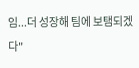임...더 성장해 팀에 보탬되겠다"